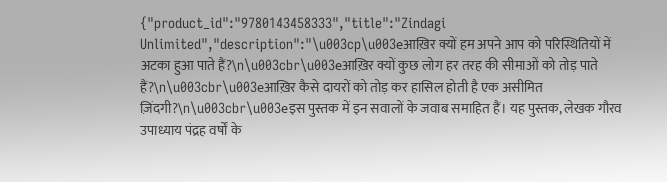{"product_id":"9780143458333","title":"Zindagi Unlimited","description":"\u003cp\u003eआख़िर क्यों हम अपने आप को परिस्थितियों में अटका हुआ पाते हैं?\n\u003cbr\u003eआख़िर क्यों कुछ लोग हर तरह की सीमाओं को तोड़ पाते हैं?\n\u003cbr\u003eआख़िर कैसे दायरों को तोड़ कर हासिल होती है एक असीमित ज़िंदगी?\n\u003cbr\u003eइस पुस्तक में इन सवालों के जवाब समाहित हैं। यह पुस्तक, लेखक गौरव उपाध्याय पंद्रह वर्षों के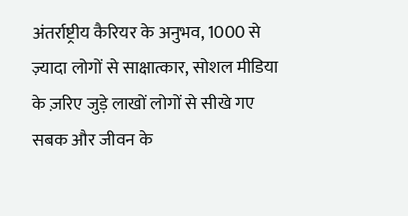अंतर्राष्ट्रीय कैरियर के अनुभव, 1000 से ज़्यादा लोगों से साक्षात्कार, सोशल मीडिया के ज़रिए जुड़े लाखों लोगों से सीखे गए सबक और जीवन के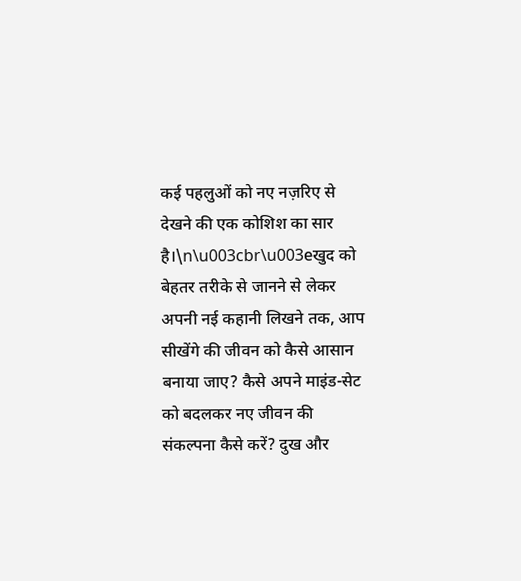कई पहलुओं को नए नज़रिए से देखने की एक कोशिश का सार है।\n\u003cbr\u003eखुद को बेहतर तरीके से जानने से लेकर अपनी नई कहानी लिखने तक, आप सीखेंगे की जीवन को कैसे आसान बनाया जाए? कैसे अपने माइंड-सेट को बदलकर नए जीवन की संकल्पना कैसे करें? दुख और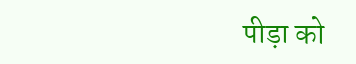पीड़ा को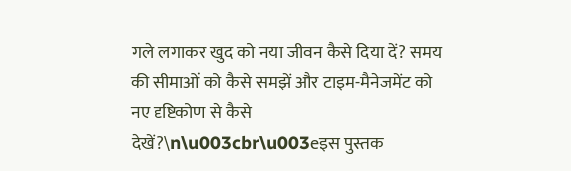गले लगाकर खुद को नया जीवन कैसे दिया दें? समय की सीमाओं को कैसे समझें और टाइम-मैनेजमेंट को नए दृष्टिकोण से कैसे देखें?\n\u003cbr\u003eइस पुस्तक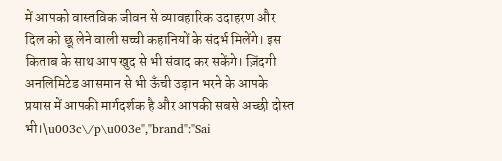में आपको वास्तविक जीवन से व्यावहारिक उदाहरण और दिल को छू लेने वाली सच्ची कहानियों के संदर्भ मिलेंगे। इस किताब के साथ आप खुद से भी संवाद कर सकेंगे। ज़िंदगी अनलिमिटेड आसमान से भी ऊँची उड़ान भरने के आपके प्रयास में आपकी मार्गदर्शक है और आपकी सबसे अच्छी दोस्त भी।\u003c\/p\u003e","brand":"Sai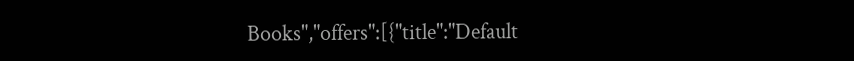Books","offers":[{"title":"Default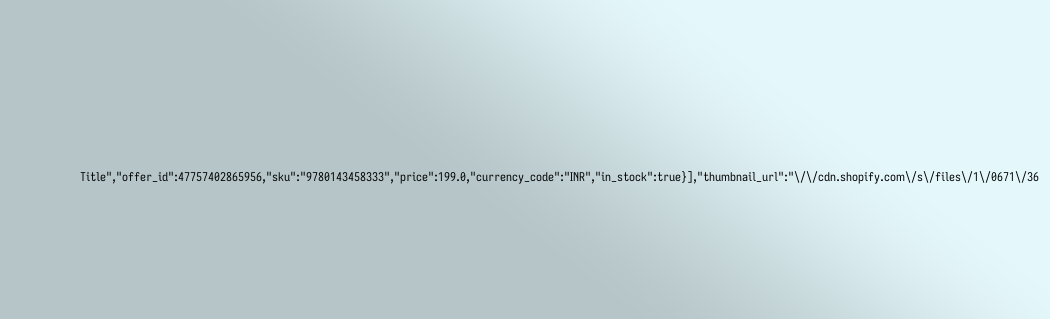Title","offer_id":47757402865956,"sku":"9780143458333","price":199.0,"currency_code":"INR","in_stock":true}],"thumbnail_url":"\/\/cdn.shopify.com\/s\/files\/1\/0671\/36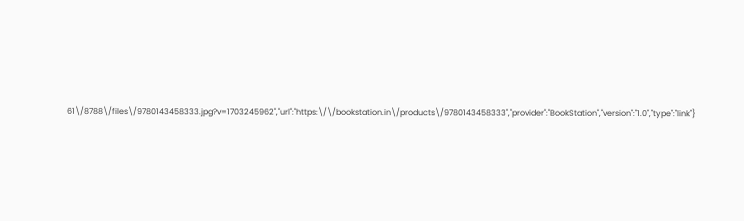61\/8788\/files\/9780143458333.jpg?v=1703245962","url":"https:\/\/bookstation.in\/products\/9780143458333","provider":"BookStation","version":"1.0","type":"link"}